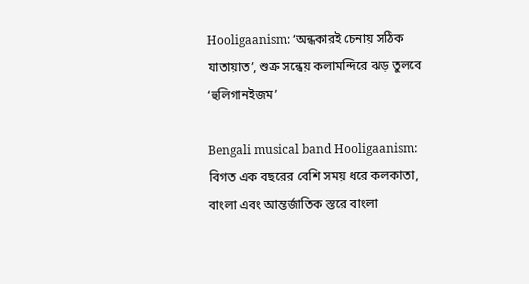Hooligaanism: ‘অন্ধকারই চেনায় সঠিক যাতায়াত’, শুক্র সন্ধেয় কলামন্দিরে ঝড় তুলবে ‘হুলিগানইজম’

Bengali musical band Hooligaanism: বিগত এক বছরের বেশি সময় ধরে কলকাতা, বাংলা এবং আন্তর্জাতিক স্তরে বাংলা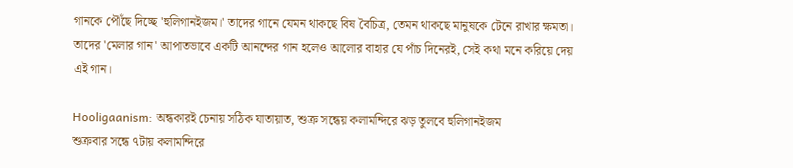গানকে পৌঁছে দিচ্ছে 'হুলিগানইজম।' তাদের গানে যেমন থাকছে বিষ বৈচিত্র, তেমন থাকছে মানুষকে টেনে রাখার ক্ষমতা। তাদের 'মেলার গান' আপাতভাবে একটি আনন্দের গান হলেও আলোর বাহার যে পাঁচ দিনেরই, সেই কথা মনে করিয়ে দেয় এই গান।

Hooligaanism: অন্ধকারই চেনায় সঠিক যাতায়াত, শুক্র সন্ধেয় কলামন্দিরে ঝড় তুলবে হুলিগানইজম
শুক্রবার সন্ধে ৭টায় কলামন্দিরে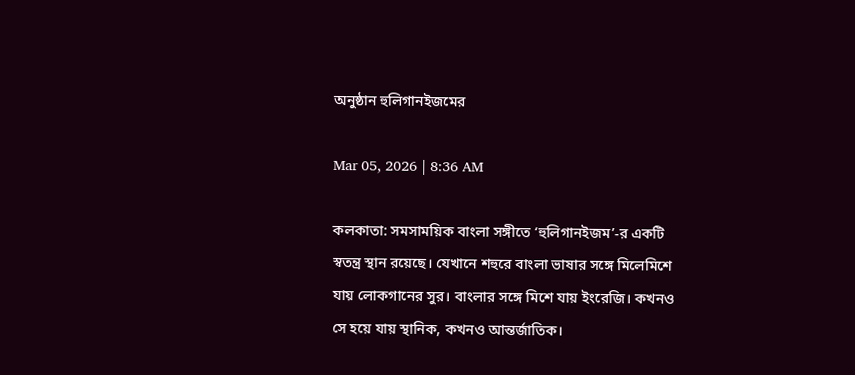অনুষ্ঠান হুলিগানইজমের

Mar 05, 2026 | 8:36 AM

কলকাতা: সমসাময়িক বাংলা সঙ্গীতে ‘হুলিগানইজম’-র একটি স্বতন্ত্র স্থান রয়েছে। যেখানে শহুরে বাংলা ভাষার সঙ্গে মিলেমিশে যায় লোকগানের সুর। বাংলার সঙ্গে মিশে যায় ইংরেজি। কখনও সে হয়ে যায় স্থানিক, কখনও আন্তর্জাতিক।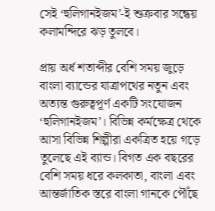সেই ‘হুলিগানইজম’-ই শুক্রবার সন্ধেয় কলামন্দিরে ঝড় তুলবে।

প্রায় অর্ধ শতাব্দীর বেশি সময় জুড়ে বাংলা ব্যান্ডের যাত্রাপথের নতুন এবং অত্যন্ত গুরুত্বপূর্ণ একটি সংযোজন ‘হুলিগানইজম’। বিভিন্ন কর্মক্ষেত্র থেকে আসা বিভিন্ন শিল্পীরা একত্রিত হয়ে গড়ে তুলেছে এই ব্যান্ড। বিগত এক বছরের বেশি সময় ধরে কলকাতা, বাংলা এবং আন্তর্জাতিক স্তরে বাংলা গানকে পৌঁছে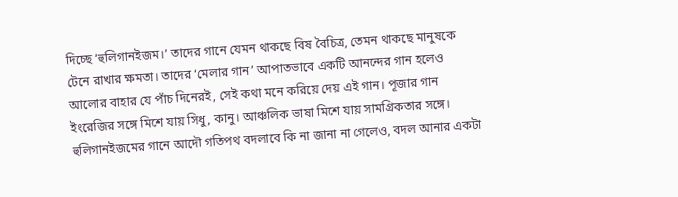দিচ্ছে ‘হুলিগানইজম।’ তাদের গানে যেমন থাকছে বিষ বৈচিত্র, তেমন থাকছে মানুষকে টেনে রাখার ক্ষমতা। তাদের ‘মেলার গান’ আপাতভাবে একটি আনন্দের গান হলেও আলোর বাহার যে পাঁচ দিনেরই, সেই কথা মনে করিয়ে দেয় এই গান। পূজার গান ইংরেজির সঙ্গে মিশে যায় সিধু, কানু। আঞ্চলিক ভাষা মিশে যায় সামগ্রিকতার সঙ্গে। হুলিগানইজমের গানে আদৌ গতিপথ বদলাবে কি না জানা না গেলেও, বদল আনার একটা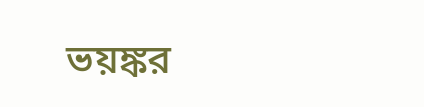ভয়ঙ্কর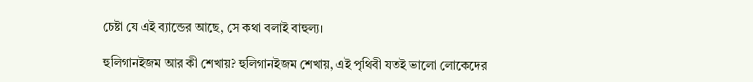চেষ্টা যে এই ব্যান্ডের আছে, সে কথা বলাই বাহুল্য।

হুলিগানইজম আর কী শেখায়? হুলিগানইজম শেখায়, এই পৃথিবী যতই ভালো লোকেদের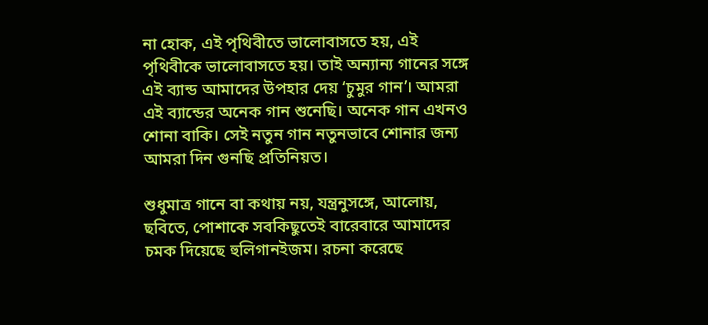না হোক, এই পৃথিবীতে ভালোবাসতে হয়, এই পৃথিবীকে ভালোবাসতে হয়। তাই অন্যান্য গানের সঙ্গে এই ব্যান্ড আমাদের উপহার দেয় ‘চুমুর গান’। আমরা এই ব্যান্ডের অনেক গান শুনেছি। অনেক গান এখনও শোনা বাকি। সেই নতুন গান নতুনভাবে শোনার জন্য আমরা দিন গুনছি প্রতিনিয়ত।

শুধুমাত্র গানে বা কথায় নয়, যন্ত্রনুসঙ্গে, আলোয়, ছবিতে, পোশাকে সবকিছুতেই বারেবারে আমাদের চমক দিয়েছে হুলিগানইজম। রচনা করেছে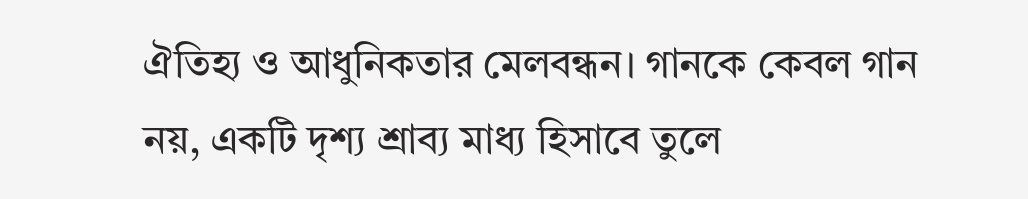ঐতিহ্য ও আধুনিকতার মেলবন্ধন। গানকে কেবল গান নয়, একটি দৃশ্য শ্রাব্য মাধ্য হিসাবে তুলে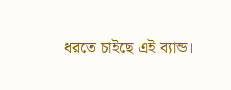ধরতে চাইছে এই ব্যান্ড।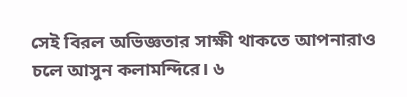সেই বিরল অভিজ্ঞতার সাক্ষী থাকতে আপনারাও চলে আসুন কলামন্দিরে। ৬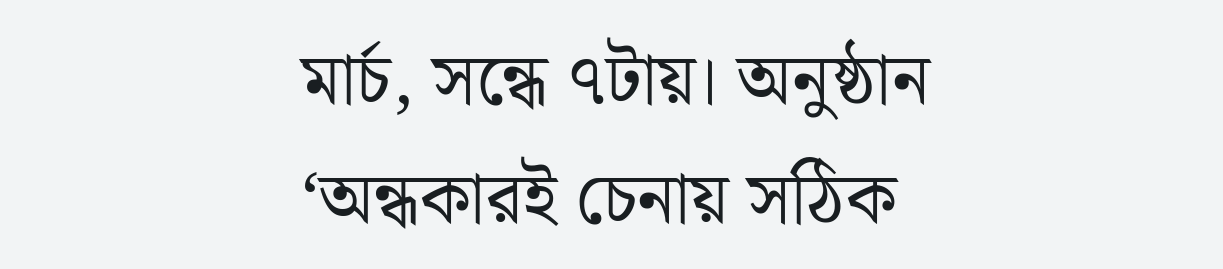মার্চ, সন্ধে ৭টায়। অনুষ্ঠান ‘অন্ধকারই চেনায় সঠিক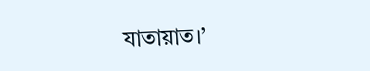যাতায়াত।’